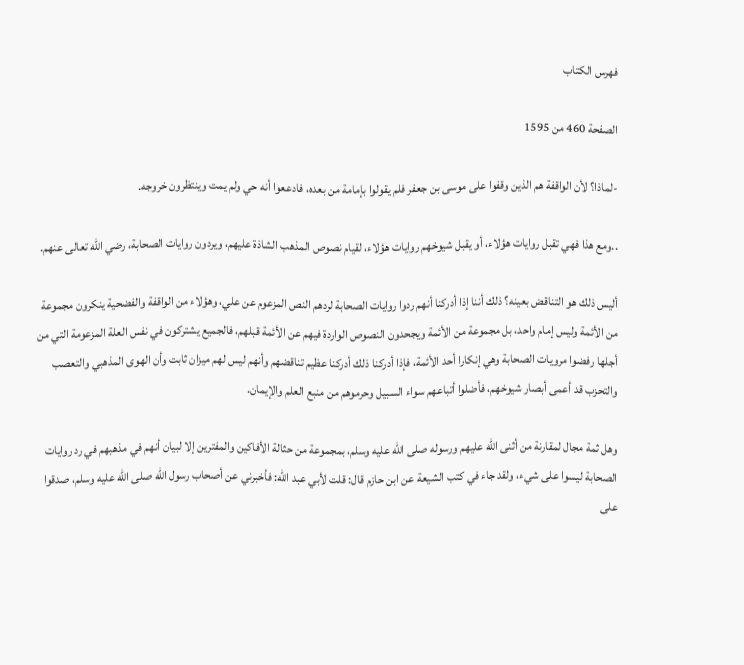فهرس الكتاب

الصفحة 460 من 1595

-لماذا؟ لأن الواقفة هم الذين وقفوا على موسى بن جعفر فلم يقولوا بإمامة من بعده، فادععوا أنه حي ولم يمت وينتظرون خروجه.

..ومع هذا فهي تقبل روايات هؤلاء، أو يقبل شيوخهم روايات هؤلاء، لقيام نصوص المذهب الشاذة عليهم، ويردون روايات الصحابة، رضي الله تعالى عنهم.

أليس ذلك هو التناقض بعينه؟ ذلك أننا إذا أدركنا أنهم ردوا روايات الصحابة لردهم النص المزعوم عن علي، وهؤلاء من الواقفة والفضحية ينكرون مجموعة من الأئمة وليس إمام واحد، بل مجموعة من الأئمة ويجحدون النصوص الواردة فيهم عن الأئمة قبلهم، فالجميع يشتركون في نفس العلة المزعومة التي من أجلها رفضوا مرويات الصحابة وهي إنكارا أحد الأئمة، فإذا أدركنا ذلك أدركنا عظيم تناقضهم وأنهم ليس لهم ميزان ثابت وأن الهوى المذهبي والتعصب والتحزب قد أعمى أبصار شيوخهم، فأضلوا أتباعهم سواء السبيل وحرموهم من منبع العلم والإيمان.

وهل ثمة مجال لمقارنة من أثنى الله عليهم ورسوله صلى الله عليه وسلم، بمجموعة من حثالة الأفاكين والمفترين إلا لبيان أنهم في مذهبهم في رد روايات الصحابة ليسوا على شيء، ولقد جاء في كتب الشيعة عن ابن حازم قال: قلت لأبي عبد الله: فأخبرني عن أصحاب رسول الله صلى الله عليه وسلم، صدقوا على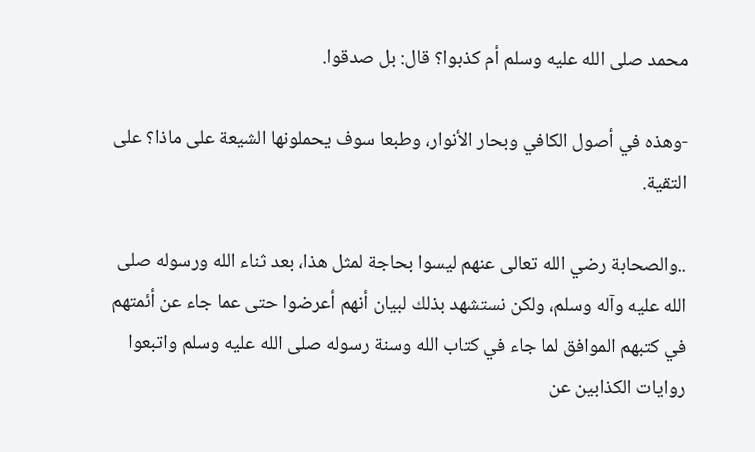محمد صلى الله عليه وسلم أم كذبوا؟ قال: بل صدقوا.

-وهذه في أصول الكافي وبحار الأنوار، وطبعا سوف يحملونها الشيعة على ماذا؟ على التقية.

..والصحابة رضي الله تعالى عنهم ليسوا بحاجة لمثل هذا، بعد ثناء الله ورسوله صلى الله عليه وآله وسلم، ولكن نستشهد بذلك لبيان أنهم أعرضوا حتى عما جاء عن أئمتهم في كتبهم الموافق لما جاء في كتاب الله وسنة رسوله صلى الله عليه وسلم واتبعوا روايات الكذابين عن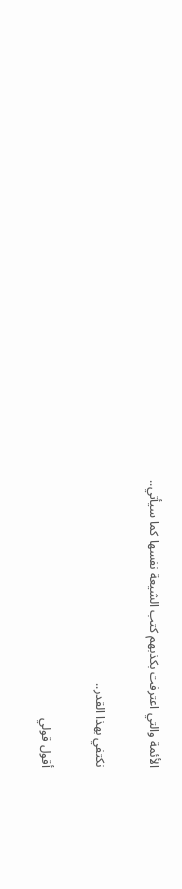الأئمة والتي اعترفت بكذبهم كتب الشيعة نفسها كما سيأتي..

نكتفي بهذا القدر..

أقول قولي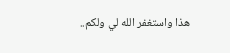هذا واستغفر الله لي ولكم..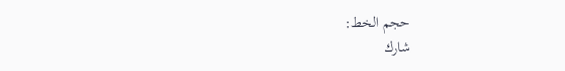حجم الخط:
شارك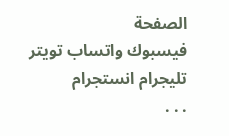الصفحة
فيسبوك واتساب تويتر تليجرام انستجرام
. . .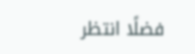فضلًا انتظر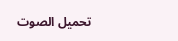تحميل الصوت